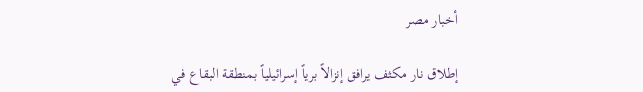أخبار مصر

إطلاق نار مكثف يرافق إنزالاً برياً إسرائيلياً بمنطقة البقاع في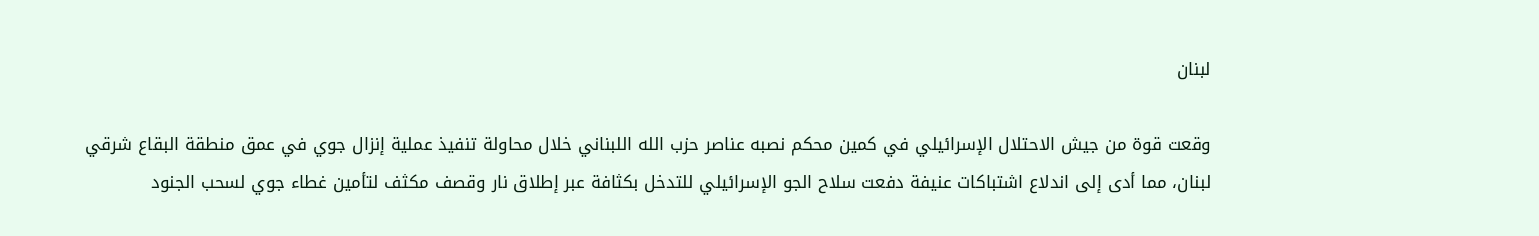لبنان

وقعت قوة من جيش الاحتلال الإسرائيلي في كمين محكم نصبه عناصر حزب الله اللبناني خلال محاولة تنفيذ عملية إنزال جوي في عمق منطقة البقاع شرقي لبنان، مما أدى إلى اندلاع اشتباكات عنيفة دفعت سلاح الجو الإسرائيلي للتدخل بكثافة عبر إطلاق نار وقصف مكثف لتأمين غطاء جوي لسحب الجنود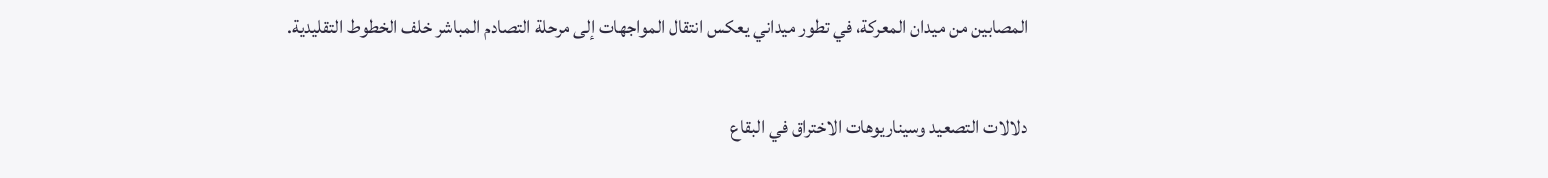المصابين من ميدان المعركة، في تطور ميداني يعكس انتقال المواجهات إلى مرحلة التصادم المباشر خلف الخطوط التقليدية.

دلالات التصعيد وسيناريوهات الاختراق في البقاع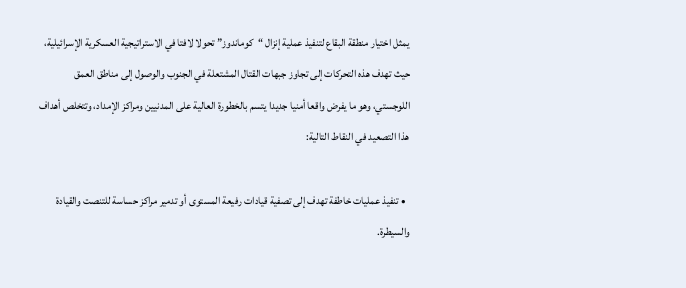يمثل اختيار منطقة البقاع لتنفيذ عملية إنزال “كوماندوز” تحولا لافتا في الاستراتيجية العسكرية الإسرائيلية، حيث تهدف هذه التحركات إلى تجاوز جبهات القتال المشتعلة في الجنوب والوصول إلى مناطق العمق اللوجستي، وهو ما يفرض واقعا أمنيا جديدا يتسم بالخطورة العالية على المدنيين ومراكز الإمداد، وتتخلص أهداف هذا التصعيد في النقاط التالية:

  • تنفيذ عمليات خاطفة تهدف إلى تصفية قيادات رفيعة المستوى أو تدمير مراكز حساسة للتنصت والقيادة والسيطرة.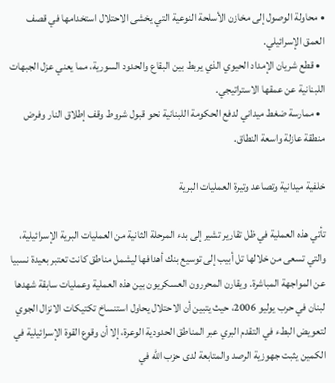• محاولة الوصول إلى مخازن الأسلحة النوعية التي يخشى الاحتلال استخدامها في قصف العمق الإسرائيلي.
  • قطع شريان الإمداد الحيوي الذي يربط بين البقاع والحدود السورية، مما يعني عزل الجبهات اللبنانية عن عمقها الاستراتيجي.
  • ممارسة ضغط ميداني لدفع الحكومة اللبنانية نحو قبول شروط وقف إطلاق النار وفرض منطقة عازلة واسعة النطاق.

خلفية ميدانية وتصاعد وتيرة العمليات البرية

تأتي هذه العملية في ظل تقارير تشير إلى بدء المرحلة الثانية من العمليات البرية الإسرائيلية، والتي تسعى من خلالها تل أبيب إلى توسيع بنك أهدافها ليشمل مناطق كانت تعتبر بعيدة نسبيا عن المواجهة المباشرة. ويقارن المحررون العسكريون بين هذه العملية وعمليات سابقة شهدها لبنان في حرب يوليو 2006، حيث يتبين أن الاحتلال يحاول استنساخ تكتيكات الانزال الجوي لتعويض البطء في التقدم البري عبر المناطق الحدودية الوعرة، إلا أن وقوع القوة الإسرائيلية في الكمين يثبت جهوزية الرصد والمتابعة لدى حزب الله في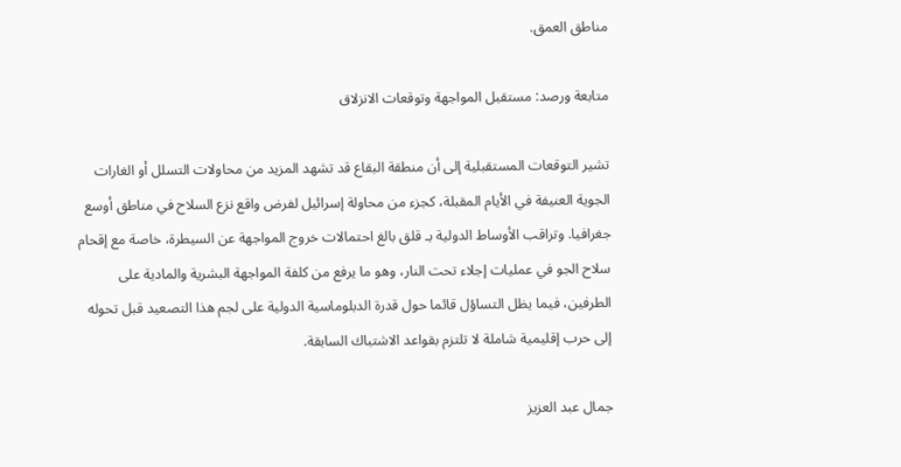مناطق العمق.

متابعة ورصد: مستقبل المواجهة وتوقعات الانزلاق

تشير التوقعات المستقبلية إلى أن منطقة البقاع قد تشهد المزيد من محاولات التسلل أو الغارات الجوية العنيفة في الأيام المقبلة، كجزء من محاولة إسرائيل لفرض واقع نزع السلاح في مناطق أوسع جغرافيا. وتراقب الأوساط الدولية بـ قلق بالغ احتمالات خروج المواجهة عن السيطرة، خاصة مع إقحام سلاح الجو في عمليات إجلاء تحت النار، وهو ما يرفع من كلفة المواجهة البشرية والمادية على الطرفين، فيما يظل التساؤل قائما حول قدرة الدبلوماسية الدولية على لجم هذا التصعيد قبل تحوله إلى حرب إقليمية شاملة لا تلتزم بقواعد الاشتباك السابقة.

جمال عبد العزيز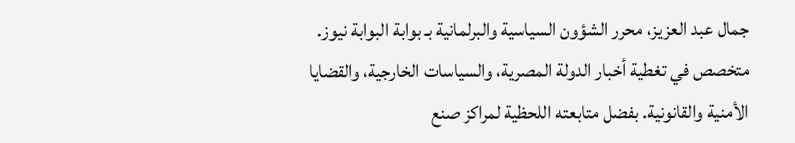جمال عبد العزيز، محرر الشؤون السياسية والبرلمانية بـ بوابة البوابة نيوز. متخصص في تغطية أخبار الدولة المصرية، والسياسات الخارجية، والقضايا الأمنية والقانونية. بفضل متابعته اللحظية لمراكز صنع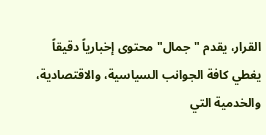القرار، يقدم "جمال" محتوى إخبارياً دقيقاً يغطي كافة الجوانب السياسية، والاقتصادية، والخدمية التي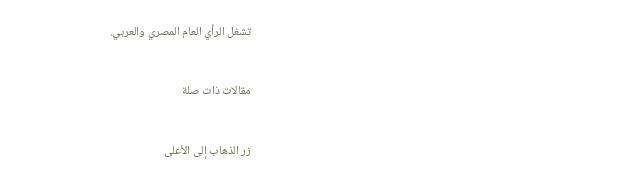تشغل الرأي العام المصري والعربي.

مقالات ذات صلة

زر الذهاب إلى الأعلى